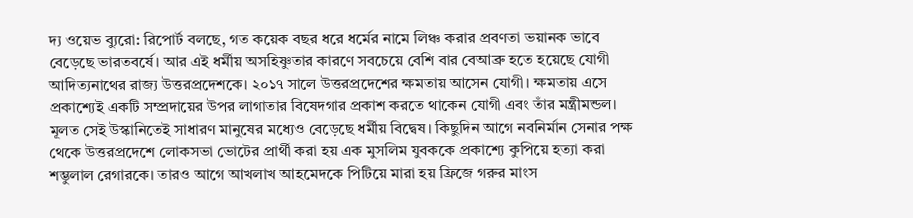দ্য ওয়েভ ব্যুরো: রিপোর্ট বলছে, গত কয়েক বছর ধরে ধর্মের নামে লিঞ্চ করার প্রবণতা ভয়ানক ভাবে বেড়েছে ভারতবর্ষে। আর এই ধর্মীয় অসহিষ্ণুতার কারণে সবচেয়ে বেশি বার বেআব্রু হতে হয়েছে যোগী আদিত্যনাথের রাজ্য উত্তরপ্রদেশকে। ২০১৭ সালে উত্তরপ্রদেশের ক্ষমতায় আসেন যোগী। ক্ষমতায় এসে প্রকাশ্যেই একটি সম্প্রদায়ের উপর লাগাতার বিষেদগার প্রকাশ করতে থাকেন যোগী এবং তাঁর মন্ত্রীমন্ডল। মূলত সেই উস্কানিতেই সাধারণ মানুষের মধ্যেও বেড়েছে ধর্মীয় বিদ্বেষ। কিছুদিন আগে নবনির্মান সেনার পক্ষ থেকে উত্তরপ্রদেশে লোকসভা ভোটের প্রার্থী করা হয় এক মুসলিম যুবককে প্রকাশ্যে কুপিয়ে হত্যা করা শম্ভুলাল রেগারকে। তারও আগে আখলাখ আহমেদকে পিটিয়ে মারা হয় ফ্রিজে গরুর মাংস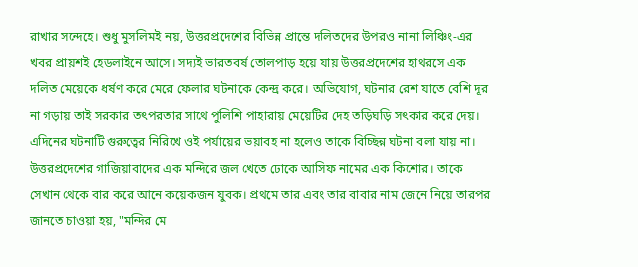রাখার সন্দেহে। শুধু মুসলিমই নয়, উত্তরপ্রদেশের বিভিন্ন প্রান্তে দলিতদের উপরও নানা লিঞ্চিং-এর খবর প্রায়শই হেডলাইনে আসে। সদ্যই ভারতবর্ষ তোলপাড় হয়ে যায় উত্তরপ্রদেশের হাথরসে এক দলিত মেয়েকে ধর্ষণ করে মেরে ফেলার ঘটনাকে কেন্দ্র করে। অভিযোগ, ঘটনার রেশ যাতে বেশি দূর না গড়ায় তাই সরকার তৎপরতার সাথে পুলিশি পাহারায় মেয়েটির দেহ তড়িঘড়ি সৎকার করে দেয়।
এদিনের ঘটনাটি গুরুত্বের নিরিখে ওই পর্যায়ের ভয়াবহ না হলেও তাকে বিচ্ছিন্ন ঘটনা বলা যায় না। উত্তরপ্রদেশের গাজিয়াবাদের এক মন্দিরে জল খেতে ঢোকে আসিফ নামের এক কিশোর। তাকে সেখান থেকে বার করে আনে কয়েকজন যুবক। প্রথমে তার এবং তার বাবার নাম জেনে নিয়ে তারপর জানতে চাওয়া হয়, "মন্দির মে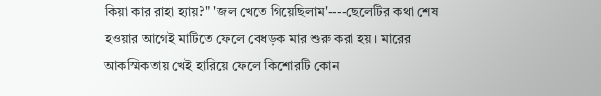কিয়া কার রাহা হ্যায়?" 'জল খেতে গিয়েছিলাম'----ছেলেটির কথা শেষ হওয়ার আগেই মাটিতে ফেলে বেধড়ক মার শুরু করা হয়। মারের আকস্মিকতায় খেই হারিয়ে ফেলে কিশোরটি কোন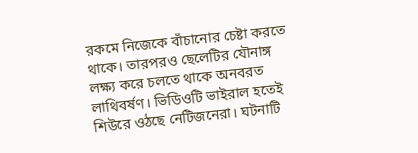রকমে নিজেকে বাঁচানোর চেষ্টা করতে থাকে। তারপরও ছেলেটির যৌনাঙ্গ লক্ষ্য করে চলতে থাকে অনবরত লাথিবর্ষণ। ভিডিওটি ভাইরাল হতেই শিউরে ওঠছে নেটিজনেরা। ঘটনাটি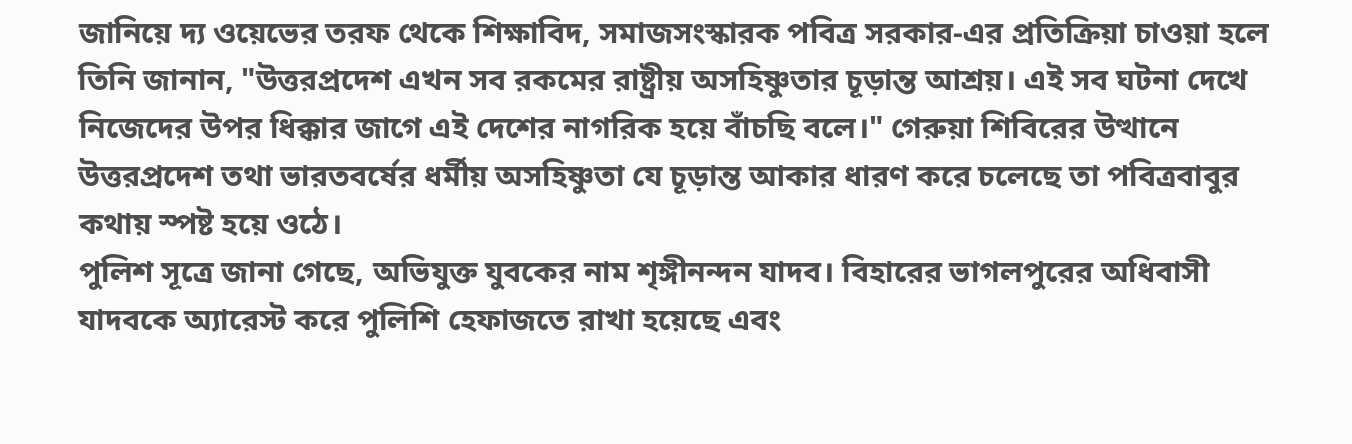জানিয়ে দ্য ওয়েভের তরফ থেকে শিক্ষাবিদ, সমাজসংস্কারক পবিত্র সরকার-এর প্রতিক্রিয়া চাওয়া হলে তিনি জানান, "উত্তরপ্রদেশ এখন সব রকমের রাষ্ট্রীয় অসহিষ্ণুতার চূড়ান্ত আশ্রয়। এই সব ঘটনা দেখে নিজেদের উপর ধিক্কার জাগে এই দেশের নাগরিক হয়ে বাঁচছি বলে।" গেরুয়া শিবিরের উত্থানে উত্তরপ্রদেশ তথা ভারতবর্ষের ধর্মীয় অসহিষ্ণুতা যে চূড়ান্ত আকার ধারণ করে চলেছে তা পবিত্রবাবুর কথায় স্পষ্ট হয়ে ওঠে।
পুলিশ সূত্রে জানা গেছে, অভিযুক্ত যুবকের নাম শৃঙ্গীনন্দন যাদব। বিহারের ভাগলপুরের অধিবাসী যাদবকে অ্যারেস্ট করে পুলিশি হেফাজতে রাখা হয়েছে এবং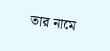তার নামে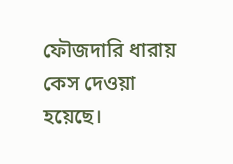ফৌজদারি ধারায় কেস দেওয়া হয়েছে।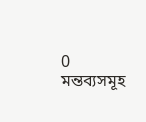0 মন্তব্যসমূহ